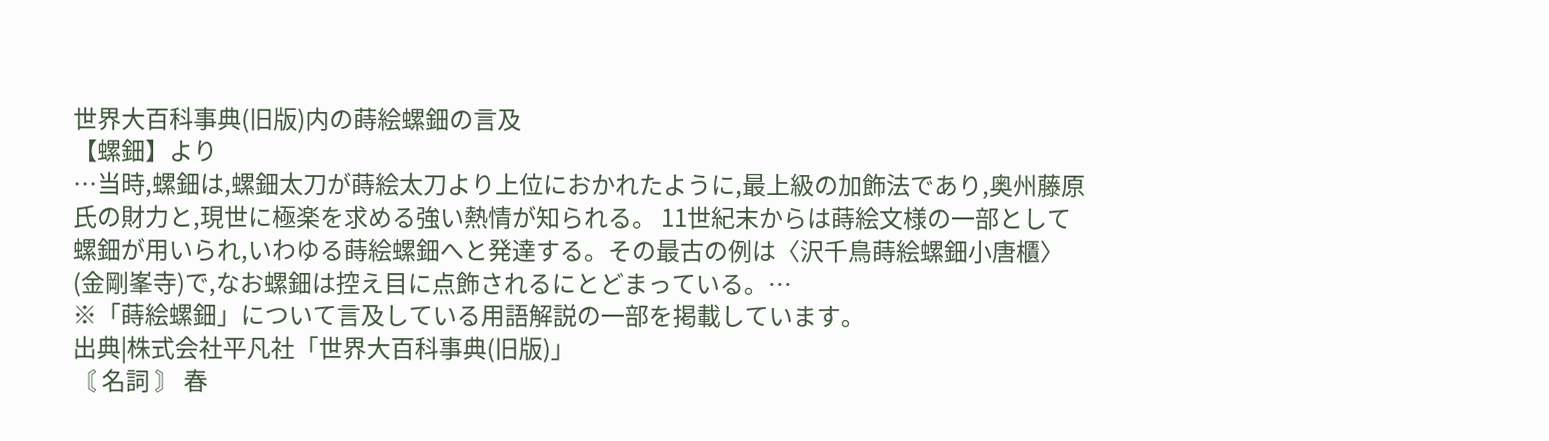世界大百科事典(旧版)内の蒔絵螺鈿の言及
【螺鈿】より
…当時,螺鈿は,螺鈿太刀が蒔絵太刀より上位におかれたように,最上級の加飾法であり,奥州藤原氏の財力と,現世に極楽を求める強い熱情が知られる。 11世紀末からは蒔絵文様の一部として螺鈿が用いられ,いわゆる蒔絵螺鈿へと発達する。その最古の例は〈沢千鳥蒔絵螺鈿小唐櫃〉(金剛峯寺)で,なお螺鈿は控え目に点飾されるにとどまっている。…
※「蒔絵螺鈿」について言及している用語解説の一部を掲載しています。
出典|株式会社平凡社「世界大百科事典(旧版)」
〘 名詞 〙 春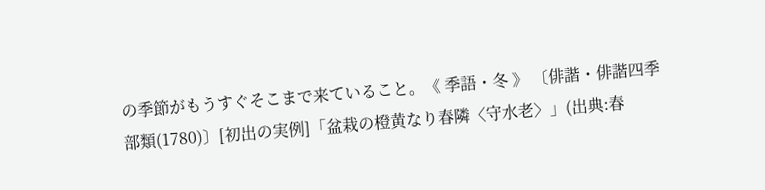の季節がもうすぐそこまで来ていること。《 季語・冬 》 〔俳諧・俳諧四季部類(1780)〕[初出の実例]「盆栽の橙黄なり春隣〈守水老〉」(出典:春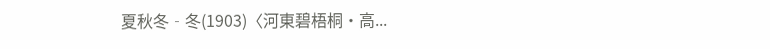夏秋冬‐冬(1903)〈河東碧梧桐・高...